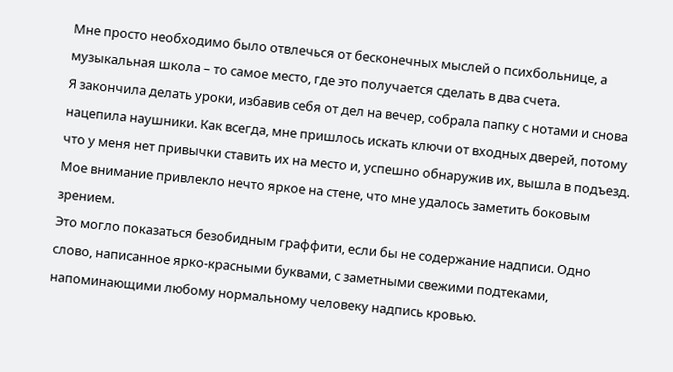Мне просто необходимо было отвлечься от бесконечных мыслей о психбольнице, а музыкальная школа – то самое место, где это получается сделать в два счета.
Я закончила делать уроки, избавив себя от дел на вечер, собрала папку с нотами и снова нацепила наушники. Как всегда, мне пришлось искать ключи от входных дверей, потому что у меня нет привычки ставить их на место и, успешно обнаружив их, вышла в подъезд. Мое внимание привлекло нечто яркое на стене, что мне удалось заметить боковым зрением.
Это могло показаться безобидным граффити, если бы не содержание надписи. Одно слово, написанное ярко-красными буквами, с заметными свежими подтеками, напоминающими любому нормальному человеку надпись кровью.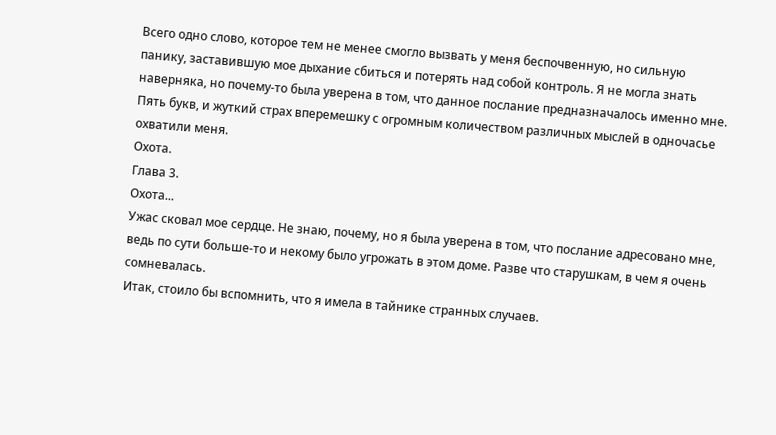Всего одно слово, которое тем не менее смогло вызвать у меня беспочвенную, но сильную панику, заставившую мое дыхание сбиться и потерять над собой контроль. Я не могла знать наверняка, но почему-то была уверена в том, что данное послание предназначалось именно мне. Пять букв, и жуткий страх вперемешку с огромным количеством различных мыслей в одночасье охватили меня.
Охота.
Глава 3.
Охота...
Ужас сковал мое сердце. Не знаю, почему, но я была уверена в том, что послание адресовано мне, ведь по сути больше-то и некому было угрожать в этом доме. Разве что старушкам, в чем я очень сомневалась.
Итак, стоило бы вспомнить, что я имела в тайнике странных случаев.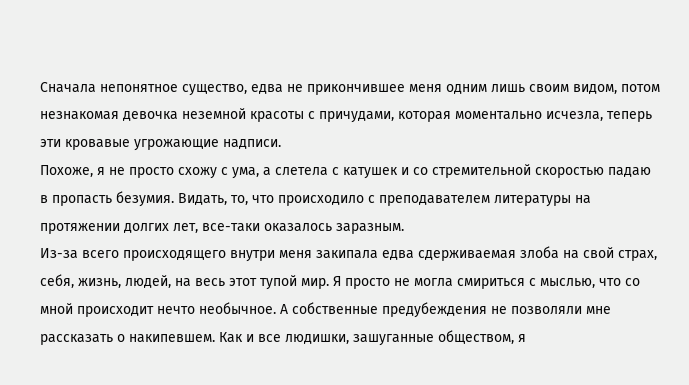Сначала непонятное существо, едва не прикончившее меня одним лишь своим видом, потом незнакомая девочка неземной красоты с причудами, которая моментально исчезла, теперь эти кровавые угрожающие надписи.
Похоже, я не просто схожу с ума, а слетела с катушек и со стремительной скоростью падаю в пропасть безумия. Видать, то, что происходило с преподавателем литературы на протяжении долгих лет, все-таки оказалось заразным.
Из-за всего происходящего внутри меня закипала едва сдерживаемая злоба на свой страх, себя, жизнь, людей, на весь этот тупой мир. Я просто не могла смириться с мыслью, что со мной происходит нечто необычное. А собственные предубеждения не позволяли мне рассказать о накипевшем. Как и все людишки, зашуганные обществом, я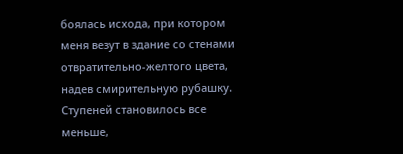боялась исхода, при котором меня везут в здание со стенами отвратительно-желтого цвета, надев смирительную рубашку.
Ступеней становилось все меньше,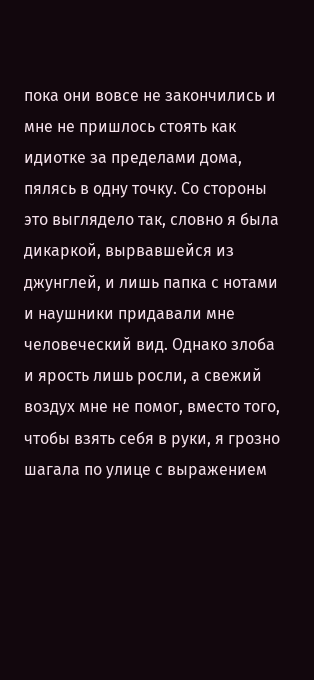пока они вовсе не закончились и мне не пришлось стоять как идиотке за пределами дома, пялясь в одну точку. Со стороны это выглядело так, словно я была дикаркой, вырвавшейся из джунглей, и лишь папка с нотами и наушники придавали мне человеческий вид. Однако злоба и ярость лишь росли, а свежий воздух мне не помог, вместо того, чтобы взять себя в руки, я грозно шагала по улице с выражением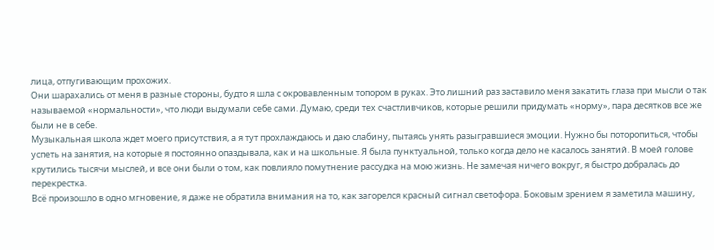лица, отпугивающим прохожих.
Они шарахались от меня в разные стороны, будто я шла с окровавленным топором в руках. Это лишний раз заставило меня закатить глаза при мысли о так называемой «нормальности», что люди выдумали себе сами. Думаю, среди тех счастливчиков, которые решили придумать «норму», пара десятков все же были не в себе.
Музыкальная школа ждет моего присутствия, а я тут прохлаждаюсь и даю слабину, пытаясь унять разыгравшиеся эмоции. Нужно бы поторопиться, чтобы успеть на занятия, на которые я постоянно опаздывала, как и на школьные. Я была пунктуальной, только когда дело не касалось занятий. В моей голове крутились тысячи мыслей, и все они были о том, как повлияло помутнение рассудка на мою жизнь. Не замечая ничего вокруг, я быстро добралась до перекрестка.
Всё произошло в одно мгновение, я даже не обратила внимания на то, как загорелся красный сигнал светофора. Боковым зрением я заметила машину,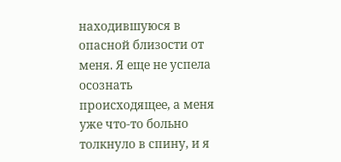находившуюся в опасной близости от меня. Я еще не успела осознать происходящее, а меня уже что-то больно толкнуло в спину, и я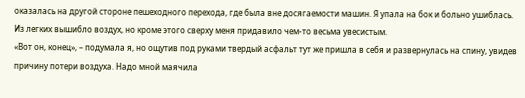оказалась на другой стороне пешеходного перехода, где была вне досягаемости машин. Я упала на бок и больно ушиблась. Из легких вышибло воздух, но кроме этого сверху меня придавило чем-то весьма увесистым.
«Вот он, конец», – подумала я, но ощутив под руками твердый асфальт тут же пришла в себя и развернулась на спину, увидев причину потери воздуха. Надо мной маячила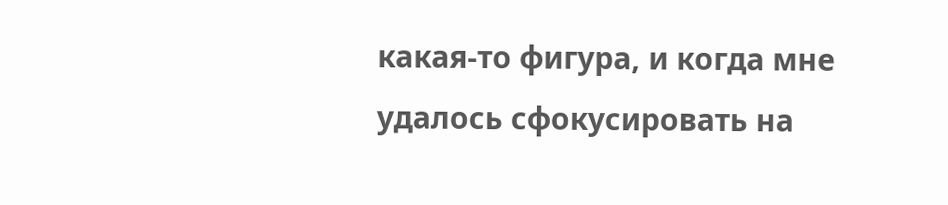какая-то фигура, и когда мне удалось сфокусировать на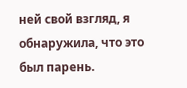ней свой взгляд, я обнаружила, что это был парень.